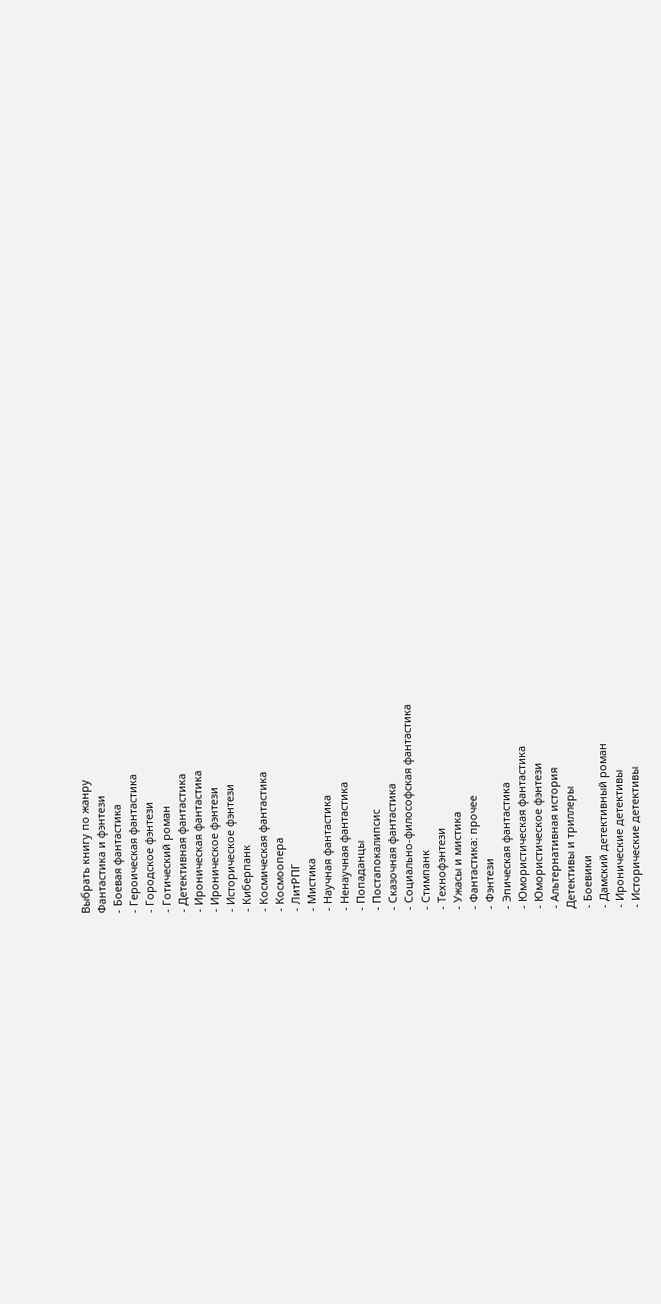Выбрать книгу по жанру
Фантастика и фэнтези
- Боевая фантастика
- Героическая фантастика
- Городское фэнтези
- Готический роман
- Детективная фантастика
- Ироническая фантастика
- Ироническое фэнтези
- Историческое фэнтези
- Киберпанк
- Космическая фантастика
- Космоопера
- ЛитРПГ
- Мистика
- Научная фантастика
- Ненаучная фантастика
- Попаданцы
- Постапокалипсис
- Сказочная фантастика
- Социально-философская фантастика
- Стимпанк
- Технофэнтези
- Ужасы и мистика
- Фантастика: прочее
- Фэнтези
- Эпическая фантастика
- Юмористическая фантастика
- Юмористическое фэнтези
- Альтернативная история
Детективы и триллеры
- Боевики
- Дамский детективный роман
- Иронические детективы
- Исторические детективы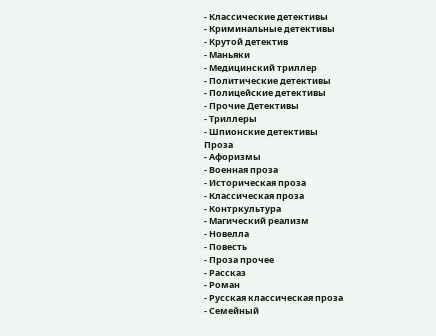- Классические детективы
- Криминальные детективы
- Крутой детектив
- Маньяки
- Медицинский триллер
- Политические детективы
- Полицейские детективы
- Прочие Детективы
- Триллеры
- Шпионские детективы
Проза
- Афоризмы
- Военная проза
- Историческая проза
- Классическая проза
- Контркультура
- Магический реализм
- Новелла
- Повесть
- Проза прочее
- Рассказ
- Роман
- Русская классическая проза
- Семейный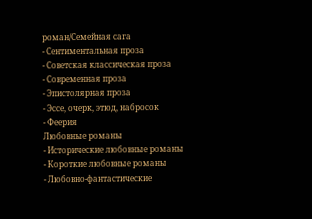роман/Семейная сага
- Сентиментальная проза
- Советская классическая проза
- Современная проза
- Эпистолярная проза
- Эссе, очерк, этюд, набросок
- Феерия
Любовные романы
- Исторические любовные романы
- Короткие любовные романы
- Любовно-фантастические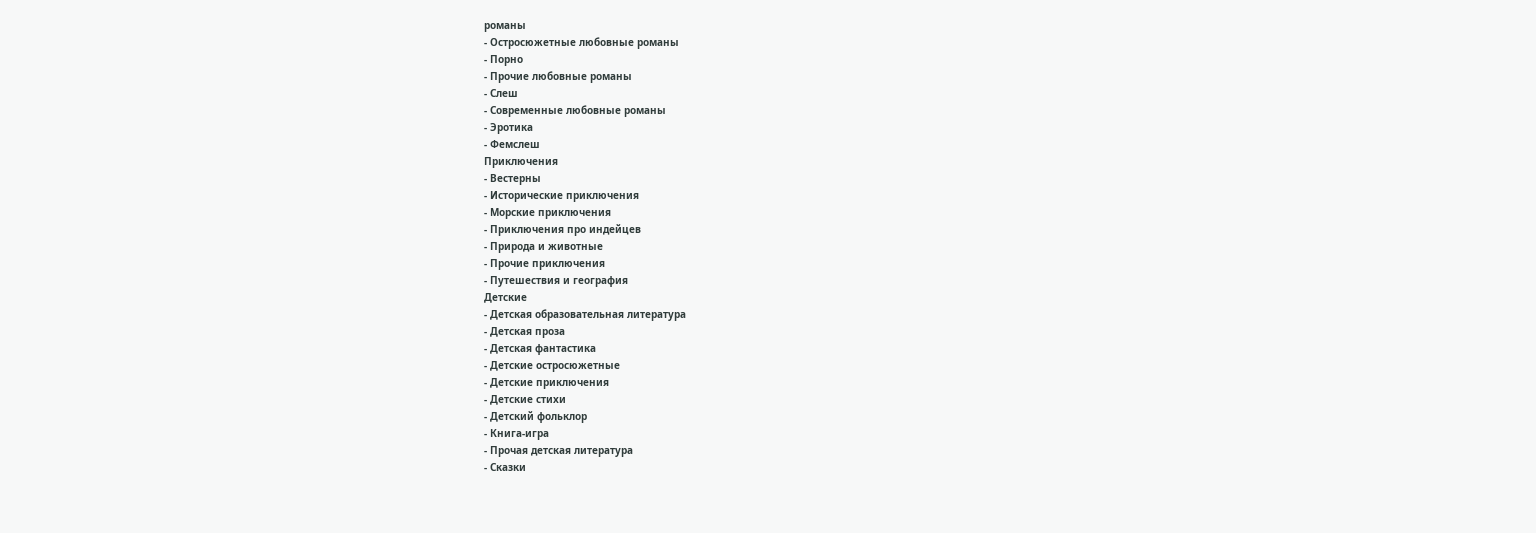романы
- Остросюжетные любовные романы
- Порно
- Прочие любовные романы
- Слеш
- Современные любовные романы
- Эротика
- Фемслеш
Приключения
- Вестерны
- Исторические приключения
- Морские приключения
- Приключения про индейцев
- Природа и животные
- Прочие приключения
- Путешествия и география
Детские
- Детская образовательная литература
- Детская проза
- Детская фантастика
- Детские остросюжетные
- Детские приключения
- Детские стихи
- Детский фольклор
- Книга-игра
- Прочая детская литература
- Сказки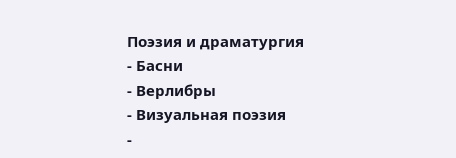Поэзия и драматургия
- Басни
- Верлибры
- Визуальная поэзия
-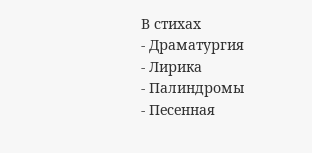В стихах
- Драматургия
- Лирика
- Палиндромы
- Песенная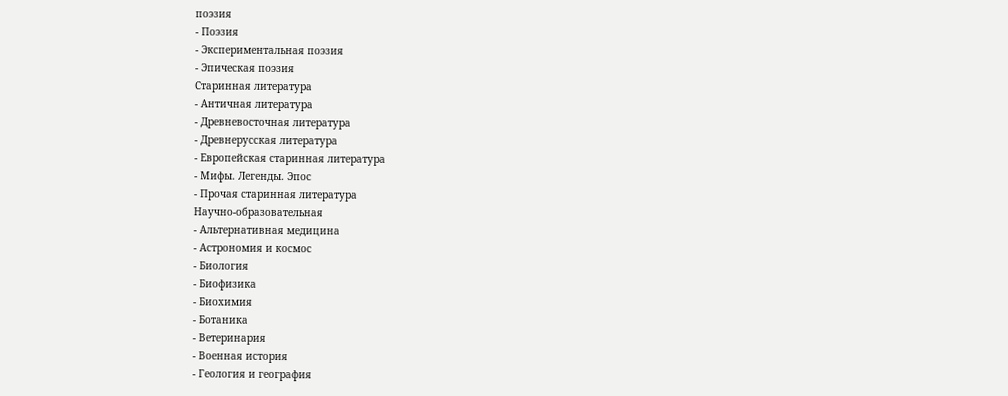поэзия
- Поэзия
- Экспериментальная поэзия
- Эпическая поэзия
Старинная литература
- Античная литература
- Древневосточная литература
- Древнерусская литература
- Европейская старинная литература
- Мифы. Легенды. Эпос
- Прочая старинная литература
Научно-образовательная
- Альтернативная медицина
- Астрономия и космос
- Биология
- Биофизика
- Биохимия
- Ботаника
- Ветеринария
- Военная история
- Геология и география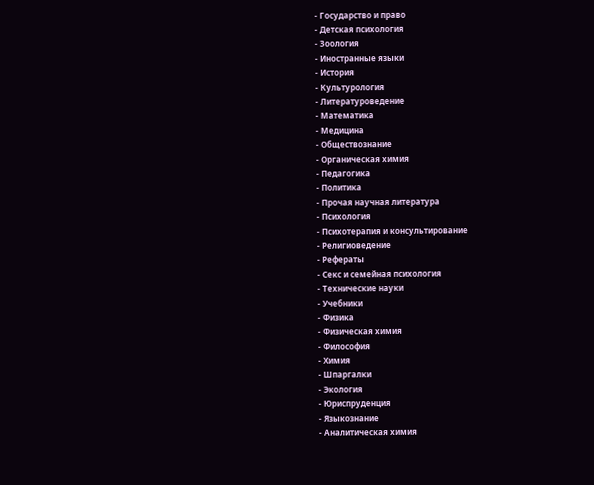- Государство и право
- Детская психология
- Зоология
- Иностранные языки
- История
- Культурология
- Литературоведение
- Математика
- Медицина
- Обществознание
- Органическая химия
- Педагогика
- Политика
- Прочая научная литература
- Психология
- Психотерапия и консультирование
- Религиоведение
- Рефераты
- Секс и семейная психология
- Технические науки
- Учебники
- Физика
- Физическая химия
- Философия
- Химия
- Шпаргалки
- Экология
- Юриспруденция
- Языкознание
- Аналитическая химия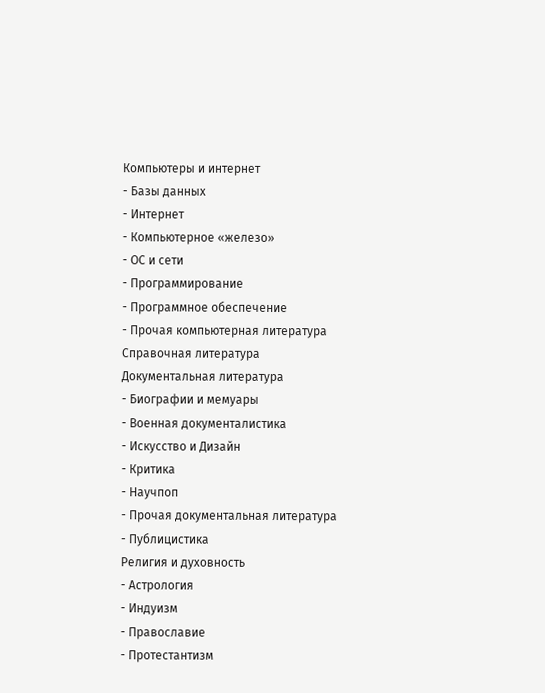Компьютеры и интернет
- Базы данных
- Интернет
- Компьютерное «железо»
- ОС и сети
- Программирование
- Программное обеспечение
- Прочая компьютерная литература
Справочная литература
Документальная литература
- Биографии и мемуары
- Военная документалистика
- Искусство и Дизайн
- Критика
- Научпоп
- Прочая документальная литература
- Публицистика
Религия и духовность
- Астрология
- Индуизм
- Православие
- Протестантизм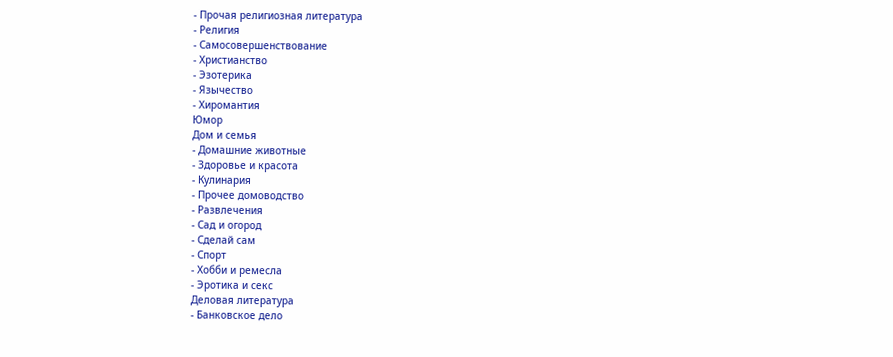- Прочая религиозная литература
- Религия
- Самосовершенствование
- Христианство
- Эзотерика
- Язычество
- Хиромантия
Юмор
Дом и семья
- Домашние животные
- Здоровье и красота
- Кулинария
- Прочее домоводство
- Развлечения
- Сад и огород
- Сделай сам
- Спорт
- Хобби и ремесла
- Эротика и секс
Деловая литература
- Банковское дело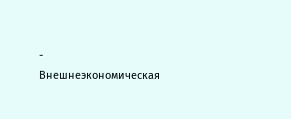- Внешнеэкономическая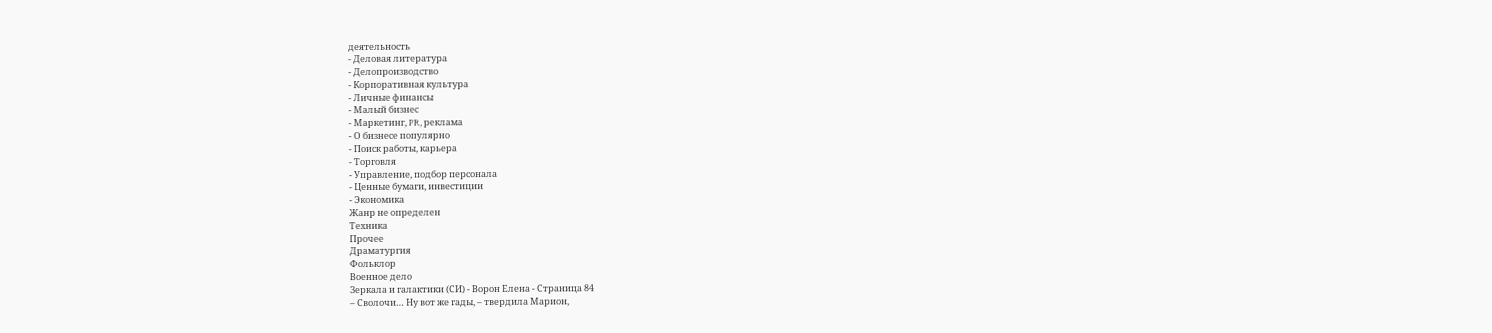деятельность
- Деловая литература
- Делопроизводство
- Корпоративная культура
- Личные финансы
- Малый бизнес
- Маркетинг, PR, реклама
- О бизнесе популярно
- Поиск работы, карьера
- Торговля
- Управление, подбор персонала
- Ценные бумаги, инвестиции
- Экономика
Жанр не определен
Техника
Прочее
Драматургия
Фольклор
Военное дело
Зеркала и галактики (СИ) - Ворон Елена - Страница 84
– Сволочи… Ну вот же гады, – твердила Марион,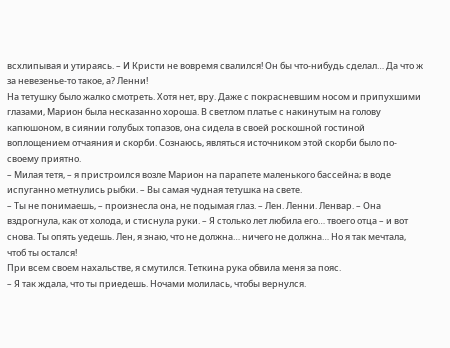всхлипывая и утираясь. – И Кристи не вовремя свалился! Он бы что-нибудь сделал… Да что ж за невезенье-то такое, а? Ленни!
На тетушку было жалко смотреть. Хотя нет, вру. Даже с покрасневшим носом и припухшими глазами, Марион была несказанно хороша. В светлом платье с накинутым на голову капюшоном, в сиянии голубых топазов, она сидела в своей роскошной гостиной воплощением отчаяния и скорби. Сознаюсь, являться источником этой скорби было по-своему приятно.
– Милая тетя, – я пристроился возле Марион на парапете маленького бассейна; в воде испуганно метнулись рыбки. – Вы самая чудная тетушка на свете.
– Ты не понимаешь, – произнесла она, не подымая глаз. – Лен. Ленни. Ленвар. – Она вздрогнула, как от холода, и стиснула руки. – Я столько лет любила его… твоего отца – и вот снова. Ты опять уедешь. Лен, я знаю, что не должна… ничего не должна… Но я так мечтала, чтоб ты остался!
При всем своем нахальстве, я смутился. Теткина рука обвила меня за пояс.
– Я так ждала, что ты приедешь. Ночами молилась, чтобы вернулся.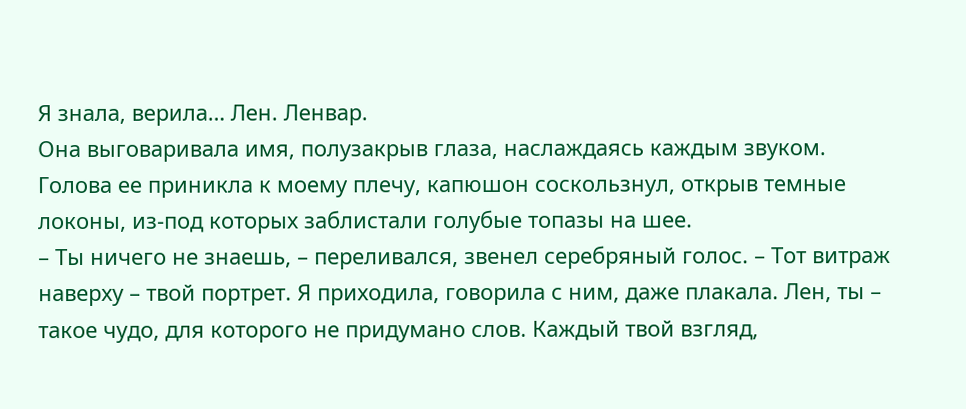Я знала, верила… Лен. Ленвар.
Она выговаривала имя, полузакрыв глаза, наслаждаясь каждым звуком. Голова ее приникла к моему плечу, капюшон соскользнул, открыв темные локоны, из-под которых заблистали голубые топазы на шее.
– Ты ничего не знаешь, – переливался, звенел серебряный голос. – Тот витраж наверху – твой портрет. Я приходила, говорила с ним, даже плакала. Лен, ты – такое чудо, для которого не придумано слов. Каждый твой взгляд,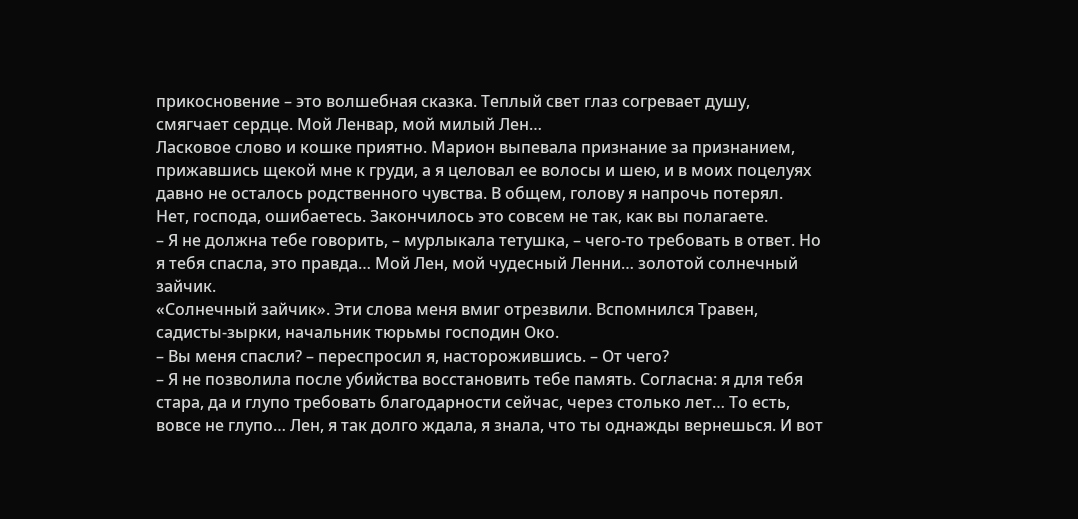прикосновение – это волшебная сказка. Теплый свет глаз согревает душу, смягчает сердце. Мой Ленвар, мой милый Лен…
Ласковое слово и кошке приятно. Марион выпевала признание за признанием, прижавшись щекой мне к груди, а я целовал ее волосы и шею, и в моих поцелуях давно не осталось родственного чувства. В общем, голову я напрочь потерял.
Нет, господа, ошибаетесь. Закончилось это совсем не так, как вы полагаете.
– Я не должна тебе говорить, – мурлыкала тетушка, – чего-то требовать в ответ. Но я тебя спасла, это правда… Мой Лен, мой чудесный Ленни… золотой солнечный зайчик.
«Солнечный зайчик». Эти слова меня вмиг отрезвили. Вспомнился Травен, садисты-зырки, начальник тюрьмы господин Око.
– Вы меня спасли? – переспросил я, насторожившись. – От чего?
– Я не позволила после убийства восстановить тебе память. Согласна: я для тебя стара, да и глупо требовать благодарности сейчас, через столько лет… То есть, вовсе не глупо… Лен, я так долго ждала, я знала, что ты однажды вернешься. И вот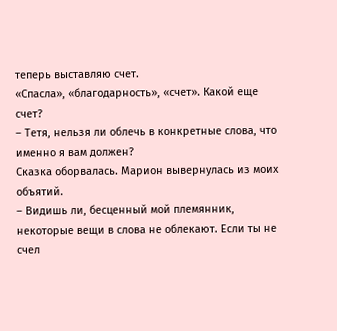теперь выставляю счет.
«Спасла», «благодарность», «счет». Какой еще счет?
– Тетя, нельзя ли облечь в конкретные слова, что именно я вам должен?
Сказка оборвалась. Марион вывернулась из моих объятий.
– Видишь ли, бесценный мой племянник, некоторые вещи в слова не облекают. Если ты не счел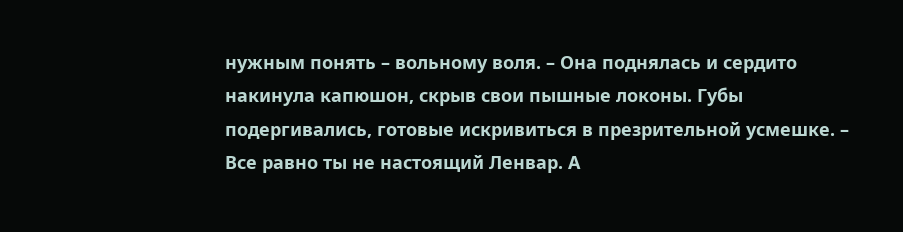нужным понять – вольному воля. – Она поднялась и сердито накинула капюшон, скрыв свои пышные локоны. Губы подергивались, готовые искривиться в презрительной усмешке. – Все равно ты не настоящий Ленвар. А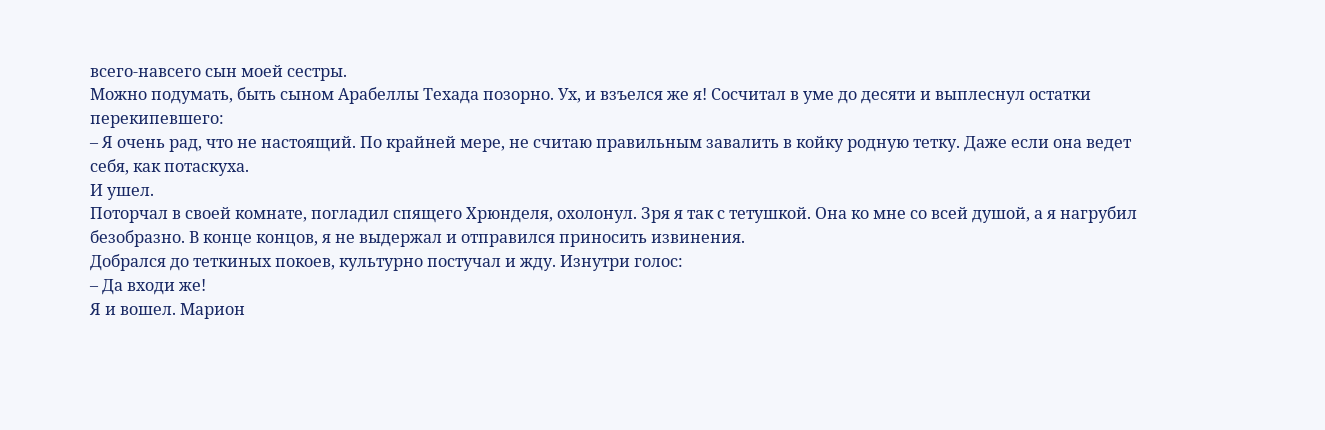всего-навсего сын моей сестры.
Можно подумать, быть сыном Арабеллы Техада позорно. Ух, и взъелся же я! Сосчитал в уме до десяти и выплеснул остатки перекипевшего:
– Я очень рад, что не настоящий. По крайней мере, не считаю правильным завалить в койку родную тетку. Даже если она ведет себя, как потаскуха.
И ушел.
Поторчал в своей комнате, погладил спящего Хрюнделя, охолонул. Зря я так с тетушкой. Она ко мне со всей душой, а я нагрубил безобразно. В конце концов, я не выдержал и отправился приносить извинения.
Добрался до теткиных покоев, культурно постучал и жду. Изнутри голос:
– Да входи же!
Я и вошел. Марион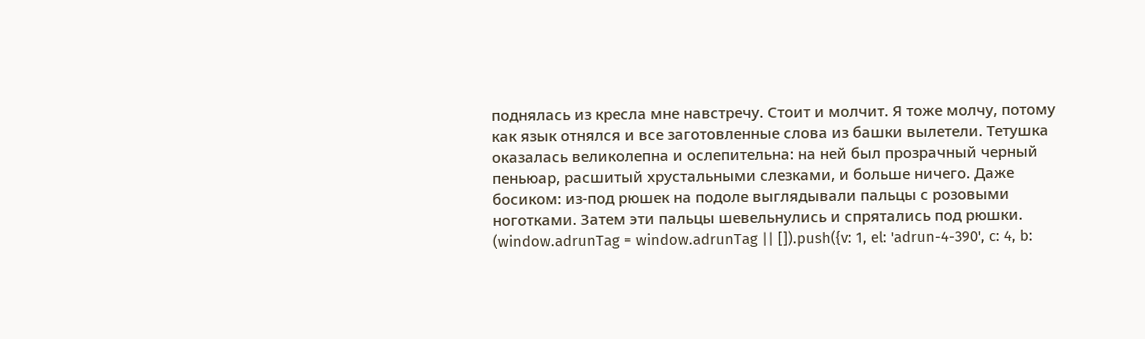поднялась из кресла мне навстречу. Стоит и молчит. Я тоже молчу, потому как язык отнялся и все заготовленные слова из башки вылетели. Тетушка оказалась великолепна и ослепительна: на ней был прозрачный черный пеньюар, расшитый хрустальными слезками, и больше ничего. Даже босиком: из-под рюшек на подоле выглядывали пальцы с розовыми ноготками. Затем эти пальцы шевельнулись и спрятались под рюшки.
(window.adrunTag = window.adrunTag || []).push({v: 1, el: 'adrun-4-390', c: 4, b: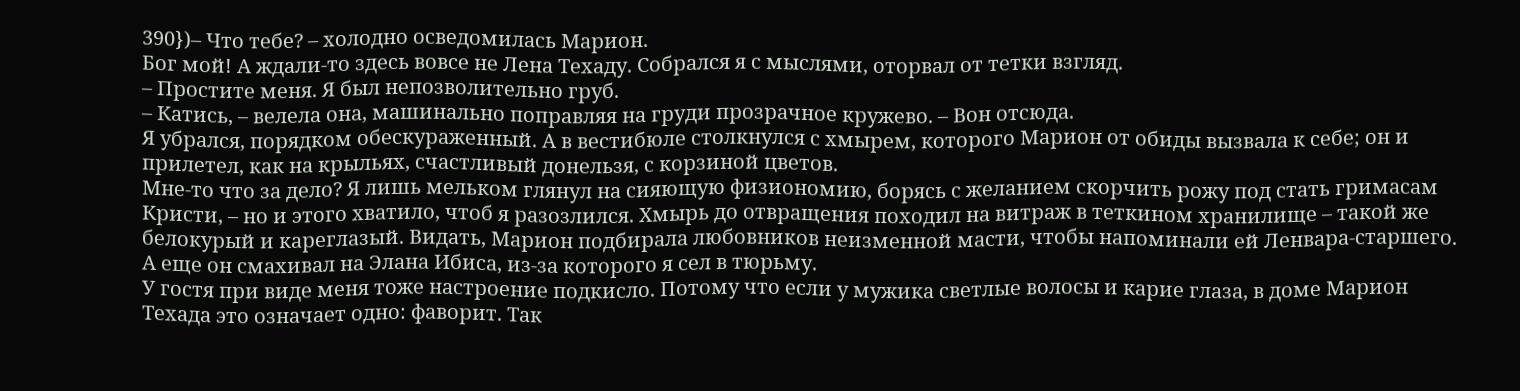390})– Что тебе? – холодно осведомилась Марион.
Бог мой! А ждали-то здесь вовсе не Лена Техаду. Собрался я с мыслями, оторвал от тетки взгляд.
– Простите меня. Я был непозволительно груб.
– Катись, – велела она, машинально поправляя на груди прозрачное кружево. – Вон отсюда.
Я убрался, порядком обескураженный. А в вестибюле столкнулся с хмырем, которого Марион от обиды вызвала к себе; он и прилетел, как на крыльях, счастливый донельзя, с корзиной цветов.
Мне-то что за дело? Я лишь мельком глянул на сияющую физиономию, борясь с желанием скорчить рожу под стать гримасам Кристи, – но и этого хватило, чтоб я разозлился. Хмырь до отвращения походил на витраж в теткином хранилище – такой же белокурый и кареглазый. Видать, Марион подбирала любовников неизменной масти, чтобы напоминали ей Ленвара-старшего.
А еще он смахивал на Элана Ибиса, из-за которого я сел в тюрьму.
У гостя при виде меня тоже настроение подкисло. Потому что если у мужика светлые волосы и карие глаза, в доме Марион Техада это означает одно: фаворит. Так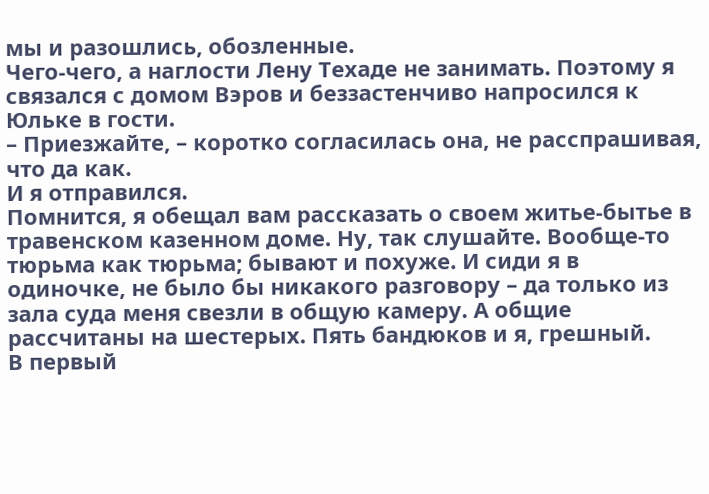мы и разошлись, обозленные.
Чего-чего, а наглости Лену Техаде не занимать. Поэтому я связался с домом Вэров и беззастенчиво напросился к Юльке в гости.
– Приезжайте, – коротко согласилась она, не расспрашивая, что да как.
И я отправился.
Помнится, я обещал вам рассказать о своем житье-бытье в травенском казенном доме. Ну, так слушайте. Вообще-то тюрьма как тюрьма; бывают и похуже. И сиди я в одиночке, не было бы никакого разговору – да только из зала суда меня свезли в общую камеру. А общие рассчитаны на шестерых. Пять бандюков и я, грешный.
В первый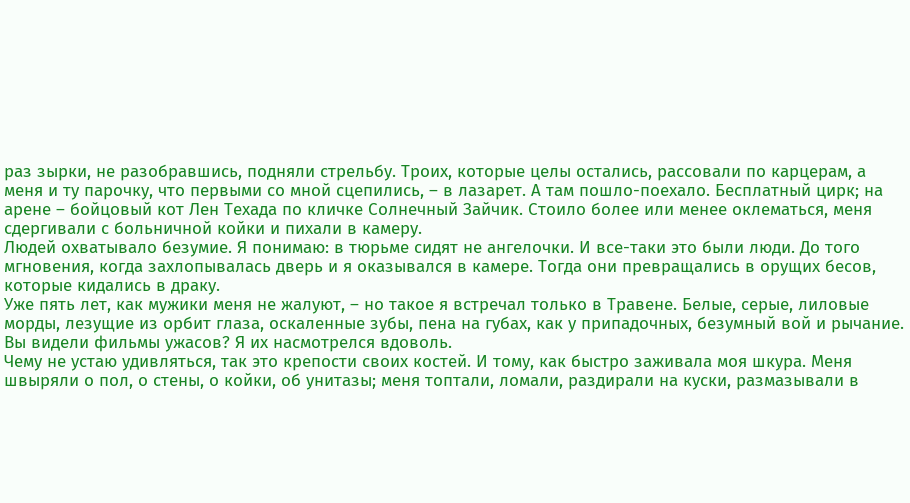раз зырки, не разобравшись, подняли стрельбу. Троих, которые целы остались, рассовали по карцерам, а меня и ту парочку, что первыми со мной сцепились, – в лазарет. А там пошло-поехало. Бесплатный цирк; на арене – бойцовый кот Лен Техада по кличке Солнечный Зайчик. Стоило более или менее оклематься, меня сдергивали с больничной койки и пихали в камеру.
Людей охватывало безумие. Я понимаю: в тюрьме сидят не ангелочки. И все-таки это были люди. До того мгновения, когда захлопывалась дверь и я оказывался в камере. Тогда они превращались в орущих бесов, которые кидались в драку.
Уже пять лет, как мужики меня не жалуют, – но такое я встречал только в Травене. Белые, серые, лиловые морды, лезущие из орбит глаза, оскаленные зубы, пена на губах, как у припадочных, безумный вой и рычание. Вы видели фильмы ужасов? Я их насмотрелся вдоволь.
Чему не устаю удивляться, так это крепости своих костей. И тому, как быстро заживала моя шкура. Меня швыряли о пол, о стены, о койки, об унитазы; меня топтали, ломали, раздирали на куски, размазывали в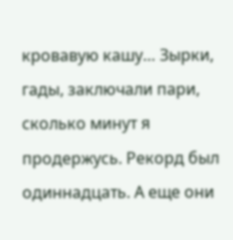кровавую кашу… Зырки, гады, заключали пари, сколько минут я продержусь. Рекорд был одиннадцать. А еще они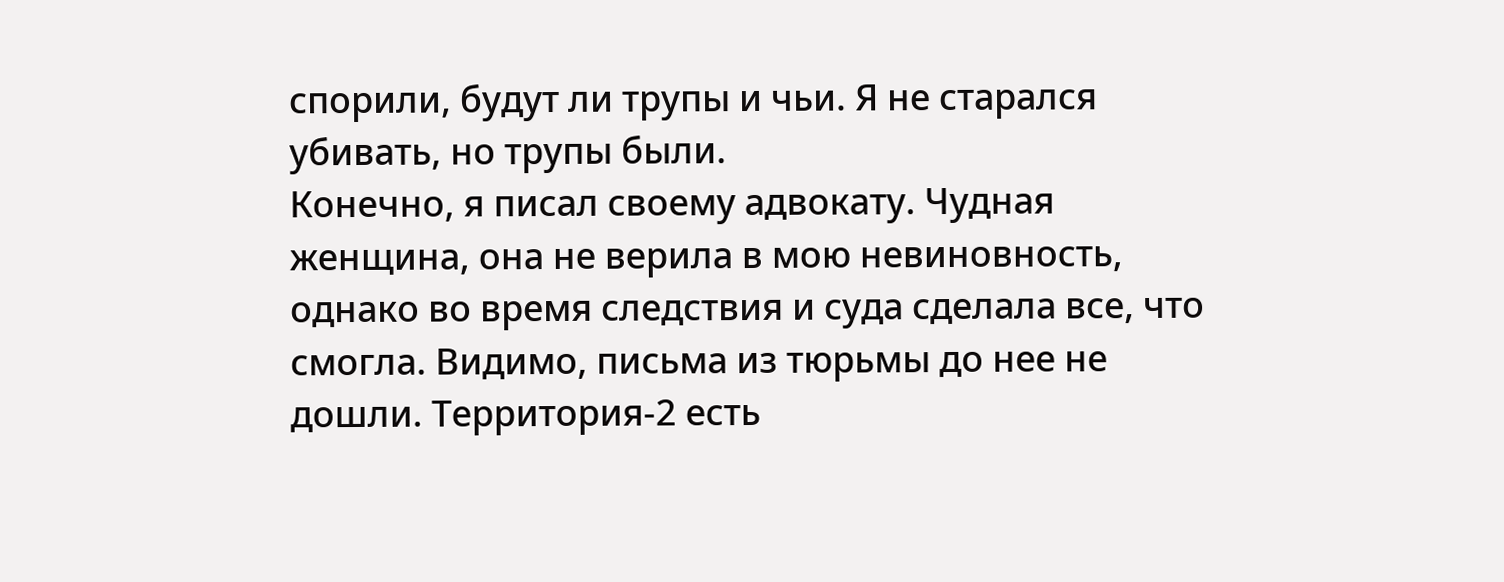спорили, будут ли трупы и чьи. Я не старался убивать, но трупы были.
Конечно, я писал своему адвокату. Чудная женщина, она не верила в мою невиновность, однако во время следствия и суда сделала все, что смогла. Видимо, письма из тюрьмы до нее не дошли. Территория-2 есть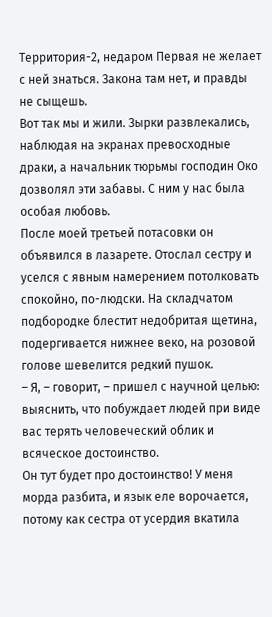Территория-2, недаром Первая не желает с ней знаться. Закона там нет, и правды не сыщешь.
Вот так мы и жили. Зырки развлекались, наблюдая на экранах превосходные драки, а начальник тюрьмы господин Око дозволял эти забавы. С ним у нас была особая любовь.
После моей третьей потасовки он объявился в лазарете. Отослал сестру и уселся с явным намерением потолковать спокойно, по-людски. На складчатом подбородке блестит недобритая щетина, подергивается нижнее веко, на розовой голове шевелится редкий пушок.
– Я, – говорит, – пришел с научной целью: выяснить, что побуждает людей при виде вас терять человеческий облик и всяческое достоинство.
Он тут будет про достоинство! У меня морда разбита, и язык еле ворочается, потому как сестра от усердия вкатила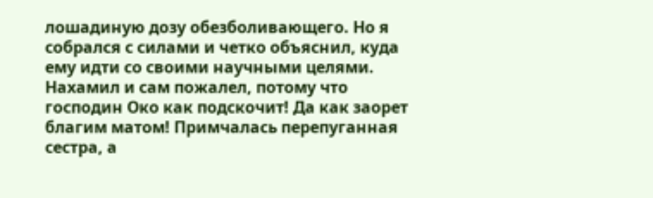лошадиную дозу обезболивающего. Но я собрался с силами и четко объяснил, куда ему идти со своими научными целями. Нахамил и сам пожалел, потому что господин Око как подскочит! Да как заорет благим матом! Примчалась перепуганная сестра, а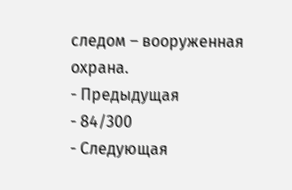следом – вооруженная охрана.
- Предыдущая
- 84/300
- Следующая